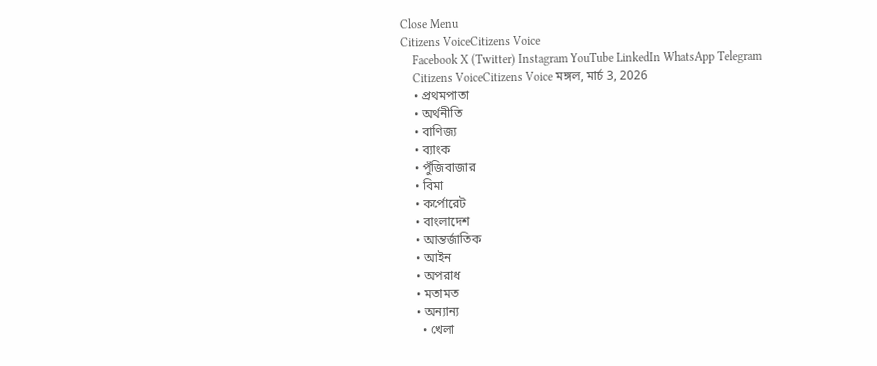Close Menu
Citizens VoiceCitizens Voice
    Facebook X (Twitter) Instagram YouTube LinkedIn WhatsApp Telegram
    Citizens VoiceCitizens Voice মঙ্গল, মার্চ 3, 2026
    • প্রথমপাতা
    • অর্থনীতি
    • বাণিজ্য
    • ব্যাংক
    • পুঁজিবাজার
    • বিমা
    • কর্পোরেট
    • বাংলাদেশ
    • আন্তর্জাতিক
    • আইন
    • অপরাধ
    • মতামত
    • অন্যান্য
      • খেলা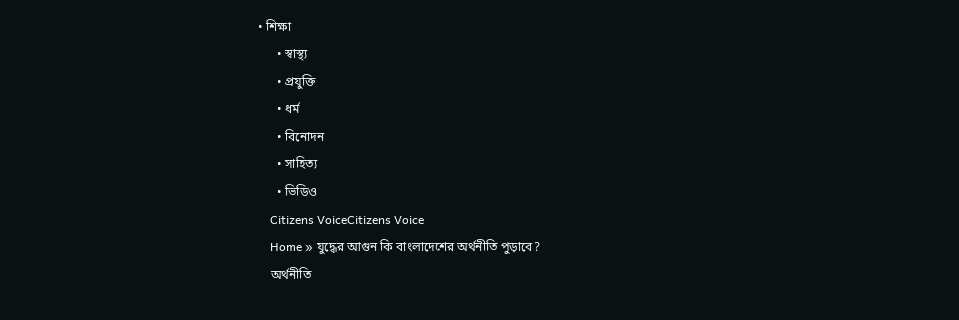• শিক্ষা
      • স্বাস্থ্য
      • প্রযুক্তি
      • ধর্ম
      • বিনোদন
      • সাহিত্য
      • ভিডিও
    Citizens VoiceCitizens Voice
    Home » যুদ্ধের আগুন কি বাংলাদেশের অর্থনীতি পুড়াবে?
    অর্থনীতি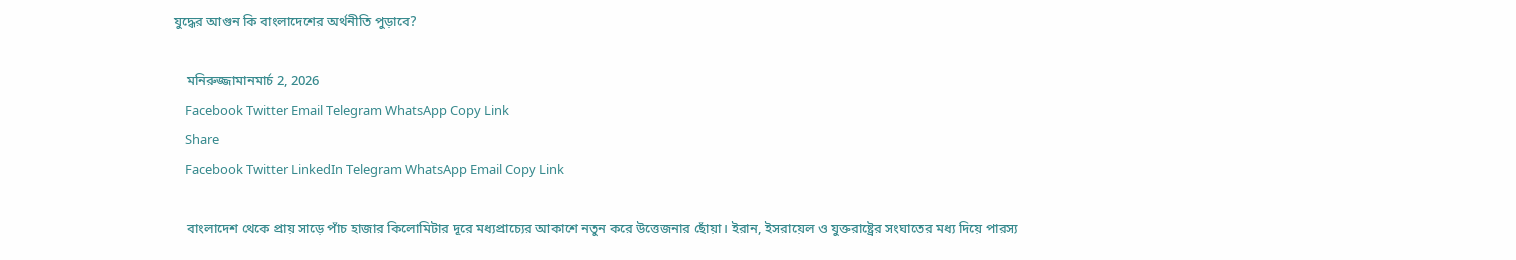যুদ্ধের আগুন কি বাংলাদেশের অর্থনীতি পুড়াবে?

    মনিরুজ্জামানমার্চ 2, 2026
    Facebook Twitter Email Telegram WhatsApp Copy Link
    Share
    Facebook Twitter LinkedIn Telegram WhatsApp Email Copy Link

    বাংলাদেশ থেকে প্রায় সাড়ে পাঁচ হাজার কিলোমিটার দূরে মধ্যপ্রাচ্যের আকাশে নতুন করে উত্তেজনার ছোঁয়া। ইরান, ইসরায়েল ও যুক্তরাষ্ট্রের সংঘাতের মধ্য দিয়ে পারস্য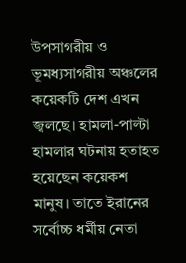উপসাগরীয় ও ভূমধ্যসাগরীয় অঞ্চলের কয়েকটি দেশ এখন জ্বলছে। হামলা-পাল্টা হামলার ঘটনায় হতাহত হয়েছেন কয়েকশ মানুষ। তাতে ইরানের সর্বোচ্চ ধর্মীয় নেতা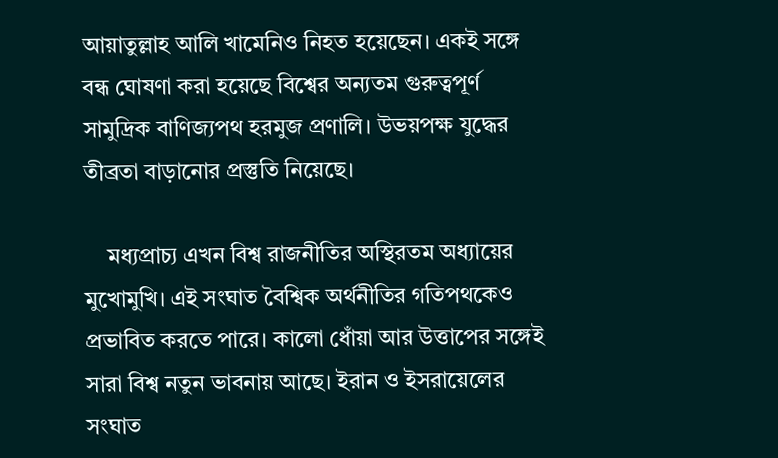আয়াতুল্লাহ আলি খামেনিও নিহত হয়েছেন। একই সঙ্গে বন্ধ ঘোষণা করা হয়েছে বিশ্বের অন্যতম গুরুত্বপূর্ণ সামুদ্রিক বাণিজ্যপথ হরমুজ প্রণালি। উভয়পক্ষ যুদ্ধের তীব্রতা বাড়ানোর প্রস্তুতি নিয়েছে।

    মধ্যপ্রাচ্য এখন বিশ্ব রাজনীতির অস্থিরতম অধ্যায়ের মুখোমুখি। এই সংঘাত বৈশ্বিক অর্থনীতির গতিপথকেও প্রভাবিত করতে পারে। কালো ধোঁয়া আর উত্তাপের সঙ্গেই সারা বিশ্ব নতুন ভাবনায় আছে। ইরান ও ইসরায়েলের সংঘাত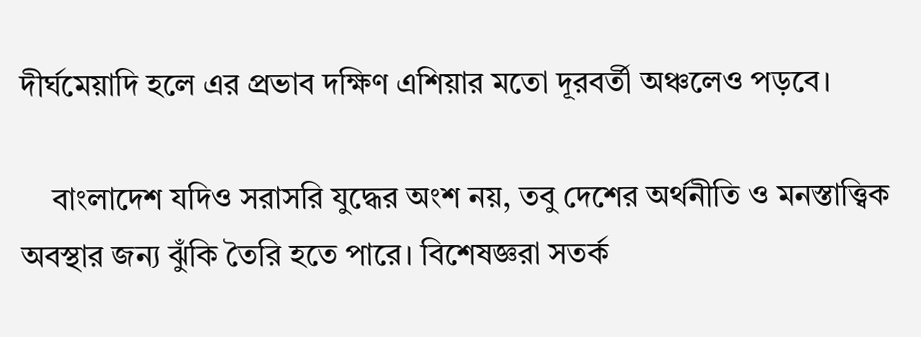দীর্ঘমেয়াদি হলে এর প্রভাব দক্ষিণ এশিয়ার মতো দূরবর্তী অঞ্চলেও পড়বে।

    বাংলাদেশ যদিও সরাসরি যুদ্ধের অংশ নয়, তবু দেশের অর্থনীতি ও মনস্তাত্ত্বিক অবস্থার জন্য ঝুঁকি তৈরি হতে পারে। বিশেষজ্ঞরা সতর্ক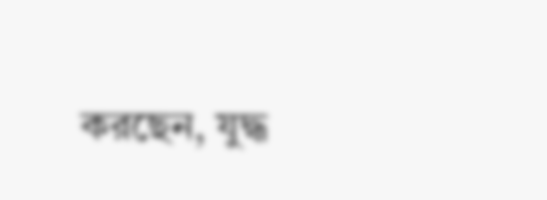করছেন, যুদ্ধ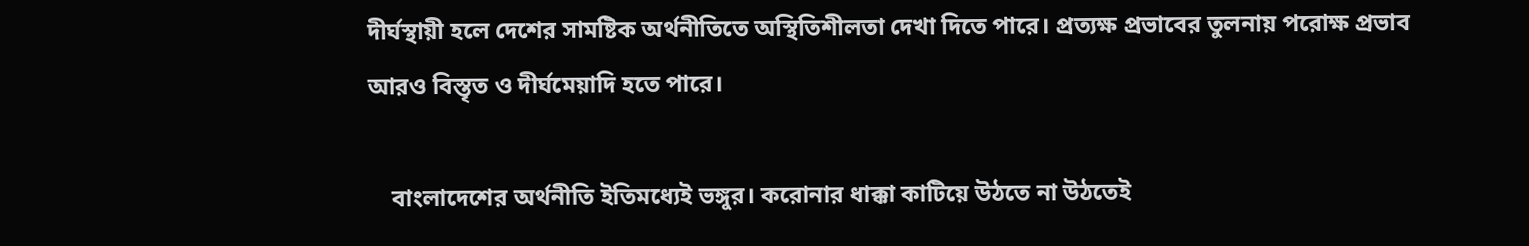দীর্ঘস্থায়ী হলে দেশের সামষ্টিক অর্থনীতিতে অস্থিতিশীলতা দেখা দিতে পারে। প্রত্যক্ষ প্রভাবের তুলনায় পরোক্ষ প্রভাব আরও বিস্তৃত ও দীর্ঘমেয়াদি হতে পারে।

    বাংলাদেশের অর্থনীতি ইতিমধ্যেই ভঙ্গুর। করোনার ধাক্কা কাটিয়ে উঠতে না উঠতেই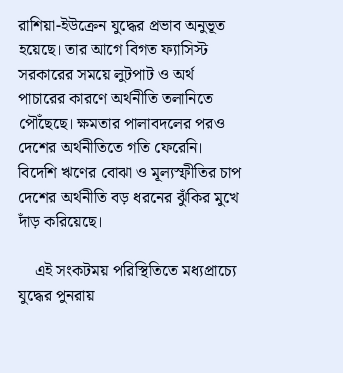রাশিয়া-ইউক্রেন যুদ্ধের প্রভাব অনুভূত হয়েছে। তার আগে বিগত ফ্যাসিস্ট সরকারের সময়ে লুটপাট ও অর্থ পাচারের কারণে অর্থনীতি তলানিতে পৌঁছেছে। ক্ষমতার পালাবদলের পরও দেশের অর্থনীতিতে গতি ফেরেনি। বিদেশি ঋণের বোঝা ও মূল্যস্ফীতির চাপ দেশের অর্থনীতি বড় ধরনের ঝুঁকির মুখে দাঁড় করিয়েছে।

    এই সংকটময় পরিস্থিতিতে মধ্যপ্রাচ্যে যুদ্ধের পুনরায়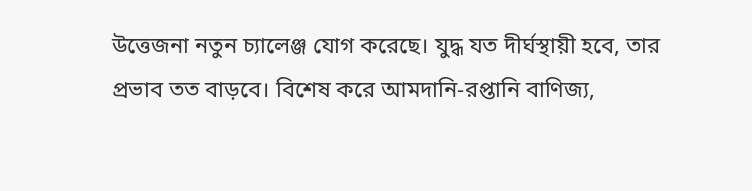উত্তেজনা নতুন চ্যালেঞ্জ যোগ করেছে। যুদ্ধ যত দীর্ঘস্থায়ী হবে, তার প্রভাব তত বাড়বে। বিশেষ করে আমদানি-রপ্তানি বাণিজ্য,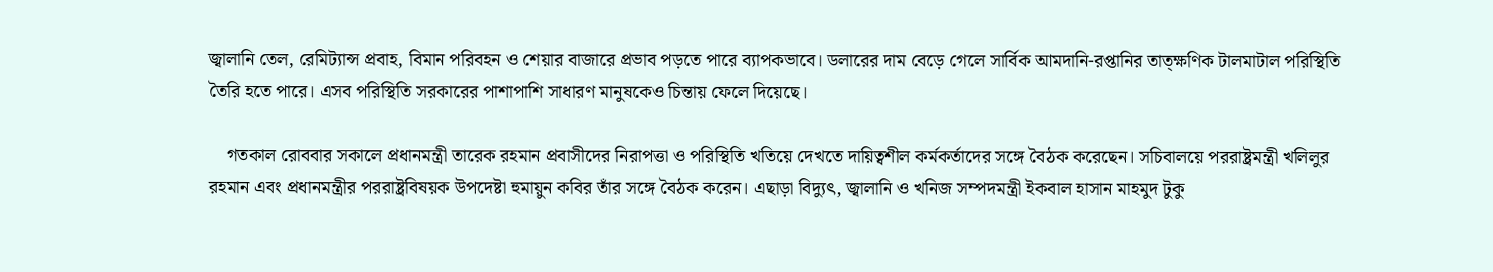জ্বালানি তেল, রেমিট্যান্স প্রবাহ, বিমান পরিবহন ও শেয়ার বাজারে প্রভাব পড়তে পারে ব্যাপকভাবে। ডলারের দাম বেড়ে গেলে সার্বিক আমদানি-রপ্তানির তাত্ক্ষণিক টালমাটাল পরিস্থিতি তৈরি হতে পারে। এসব পরিস্থিতি সরকারের পাশাপাশি সাধারণ মানুষকেও চিন্তায় ফেলে দিয়েছে।

    গতকাল রোববার সকালে প্রধানমন্ত্রী তারেক রহমান প্রবাসীদের নিরাপত্তা ও পরিস্থিতি খতিয়ে দেখতে দায়িত্বশীল কর্মকর্তাদের সঙ্গে বৈঠক করেছেন। সচিবালয়ে পররাষ্ট্রমন্ত্রী খলিলুর রহমান এবং প্রধানমন্ত্রীর পররাষ্ট্রবিষয়ক উপদেষ্টা হুমায়ুন কবির তাঁর সঙ্গে বৈঠক করেন। এছাড়া বিদ্যুৎ, জ্বালানি ও খনিজ সম্পদমন্ত্রী ইকবাল হাসান মাহমুদ টুকু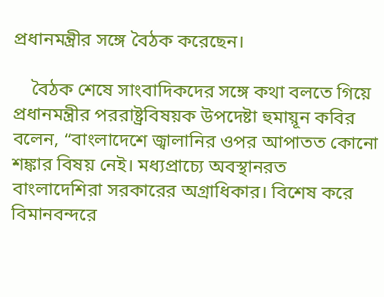প্রধানমন্ত্রীর সঙ্গে বৈঠক করেছেন।

    বৈঠক শেষে সাংবাদিকদের সঙ্গে কথা বলতে গিয়ে প্রধানমন্ত্রীর পররাষ্ট্রবিষয়ক উপদেষ্টা হুমায়ূন কবির বলেন, “বাংলাদেশে জ্বালানির ওপর আপাতত কোনো শঙ্কার বিষয় নেই। মধ্যপ্রাচ্যে অবস্থানরত বাংলাদেশিরা সরকারের অগ্রাধিকার। বিশেষ করে বিমানবন্দরে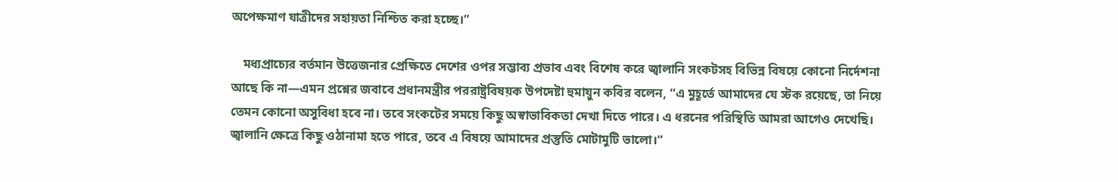অপেক্ষমাণ যাত্রীদের সহায়তা নিশ্চিত করা হচ্ছে।”

    মধ্যপ্রাচ্যের বর্তমান উত্তেজনার প্রেক্ষিতে দেশের ওপর সম্ভাব্য প্রভাব এবং বিশেষ করে জ্বালানি সংকটসহ বিভিন্ন বিষয়ে কোনো নির্দেশনা আছে কি না—এমন প্রশ্নের জবাবে প্রধানমন্ত্রীর পররাষ্ট্রবিষয়ক উপদেষ্টা হুমায়ুন কবির বলেন, “এ মুহূর্তে আমাদের যে স্টক রয়েছে, তা নিয়ে তেমন কোনো অসুবিধা হবে না। তবে সংকটের সময়ে কিছু অস্বাভাবিকতা দেখা দিতে পারে। এ ধরনের পরিস্থিতি আমরা আগেও দেখেছি। জ্বালানি ক্ষেত্রে কিছু ওঠানামা হতে পারে, তবে এ বিষয়ে আমাদের প্রস্তুতি মোটামুটি ভালো।”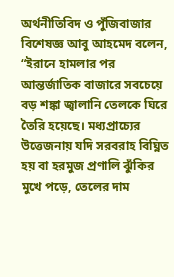অর্থনীতিবিদ ও পুঁজিবাজার বিশেষজ্ঞ আবু আহমেদ বলেন, “ইরানে হামলার পর আন্তর্জাতিক বাজারে সবচেয়ে বড় শঙ্কা জ্বালানি তেলকে ঘিরে তৈরি হয়েছে। মধ্যপ্রাচ্যের উত্তেজনায় যদি সরবরাহ বিঘ্নিত হয় বা হরমুজ প্রণালি ঝুঁকির মুখে পড়ে, তেলের দাম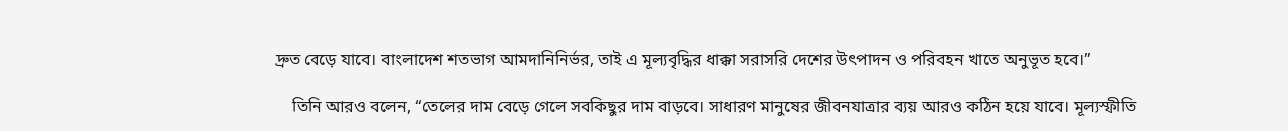দ্রুত বেড়ে যাবে। বাংলাদেশ শতভাগ আমদানিনির্ভর, তাই এ মূল্যবৃদ্ধির ধাক্কা সরাসরি দেশের উৎপাদন ও পরিবহন খাতে অনুভূত হবে।”

    তিনি আরও বলেন, “তেলের দাম বেড়ে গেলে সবকিছুর দাম বাড়বে। সাধারণ মানুষের জীবনযাত্রার ব্যয় আরও কঠিন হয়ে যাবে। মূল্যস্ফীতি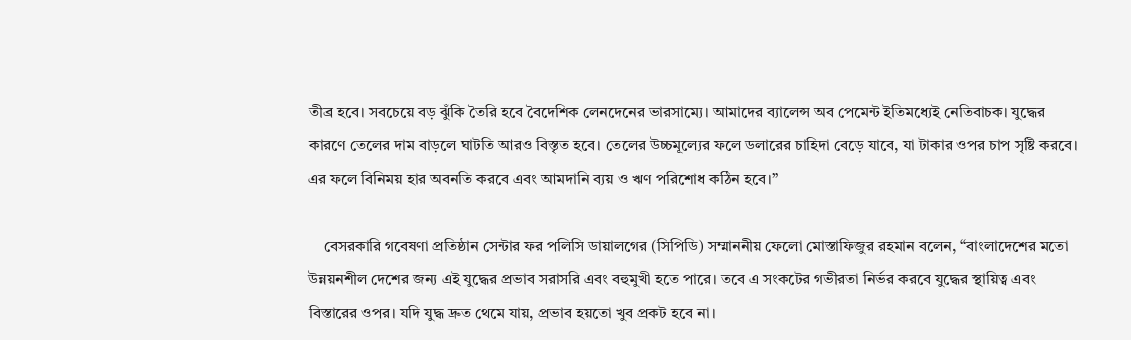তীব্র হবে। সবচেয়ে বড় ঝুঁকি তৈরি হবে বৈদেশিক লেনদেনের ভারসাম্যে। আমাদের ব্যালেন্স অব পেমেন্ট ইতিমধ্যেই নেতিবাচক। যুদ্ধের কারণে তেলের দাম বাড়লে ঘাটতি আরও বিস্তৃত হবে। তেলের উচ্চমূল্যের ফলে ডলারের চাহিদা বেড়ে যাবে, যা টাকার ওপর চাপ সৃষ্টি করবে। এর ফলে বিনিময় হার অবনতি করবে এবং আমদানি ব্যয় ও ঋণ পরিশোধ কঠিন হবে।”

    বেসরকারি গবেষণা প্রতিষ্ঠান সেন্টার ফর পলিসি ডায়ালগের (সিপিডি) সম্মাননীয় ফেলো মোস্তাফিজুর রহমান বলেন, “বাংলাদেশের মতো উন্নয়নশীল দেশের জন্য এই যুদ্ধের প্রভাব সরাসরি এবং বহুমুখী হতে পারে। তবে এ সংকটের গভীরতা নির্ভর করবে যুদ্ধের স্থায়িত্ব এবং বিস্তারের ওপর। যদি যুদ্ধ দ্রুত থেমে যায়, প্রভাব হয়তো খুব প্রকট হবে না।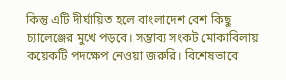কিন্তু এটি দীর্ঘায়িত হলে বাংলাদেশ বেশ কিছু চ্যালেঞ্জের মুখে পড়বে। সম্ভাব্য সংকট মোকাবিলায় কয়েকটি পদক্ষেপ নেওয়া জরুরি। বিশেষভাবে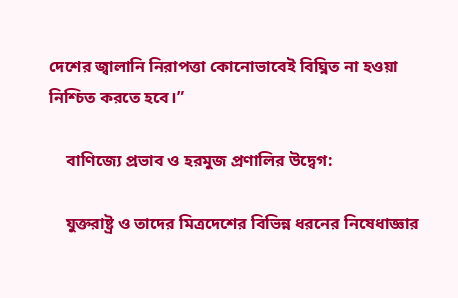দেশের জ্বালানি নিরাপত্তা কোনোভাবেই বিঘ্নিত না হওয়া নিশ্চিত করতে হবে।”

    বাণিজ্যে প্রভাব ও হরমুজ প্রণালির উদ্বেগ:

    যুক্তরাষ্ট্র ও তাদের মিত্রদেশের বিভিন্ন ধরনের নিষেধাজ্ঞার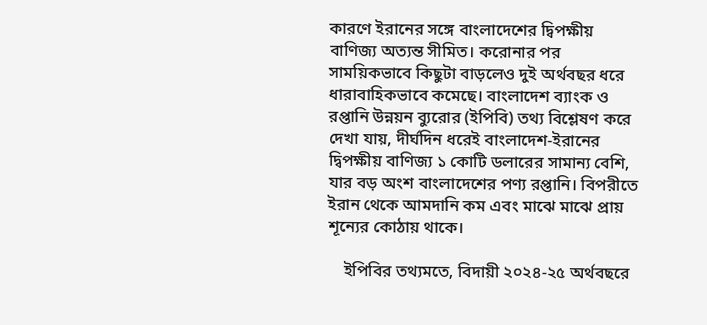কারণে ইরানের সঙ্গে বাংলাদেশের দ্বিপক্ষীয় বাণিজ্য অত্যন্ত সীমিত। করোনার পর সাময়িকভাবে কিছুটা বাড়লেও দুই অর্থবছর ধরে ধারাবাহিকভাবে কমেছে। বাংলাদেশ ব্যাংক ও রপ্তানি উন্নয়ন ব্যুরোর (ইপিবি) তথ্য বিশ্লেষণ করে দেখা যায়, দীর্ঘদিন ধরেই বাংলাদেশ-ইরানের দ্বিপক্ষীয় বাণিজ্য ১ কোটি ডলারের সামান্য বেশি, যার বড় অংশ বাংলাদেশের পণ্য রপ্তানি। বিপরীতে ইরান থেকে আমদানি কম এবং মাঝে মাঝে প্রায় শূন্যের কোঠায় থাকে।

    ইপিবির তথ্যমতে, বিদায়ী ২০২৪-২৫ অর্থবছরে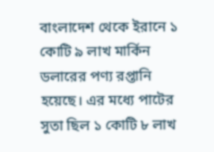বাংলাদেশ থেকে ইরানে ১ কোটি ৯ লাখ মার্কিন ডলারের পণ্য রপ্তানি হয়েছে। এর মধ্যে পাটের সুতা ছিল ১ কোটি ৮ লাখ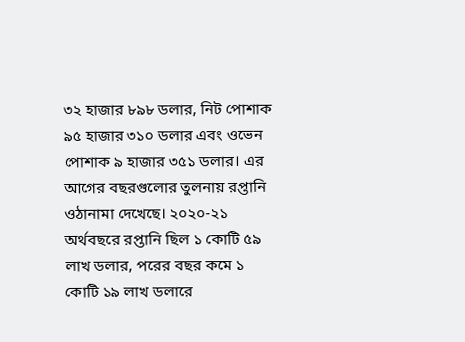৩২ হাজার ৮৯৮ ডলার, নিট পোশাক ৯৫ হাজার ৩১০ ডলার এবং ওভেন পোশাক ৯ হাজার ৩৫১ ডলার। এর আগের বছরগুলোর তুলনায় রপ্তানি ওঠানামা দেখেছে। ২০২০-২১ অর্থবছরে রপ্তানি ছিল ১ কোটি ৫৯ লাখ ডলার, পরের বছর কমে ১ কোটি ১৯ লাখ ডলারে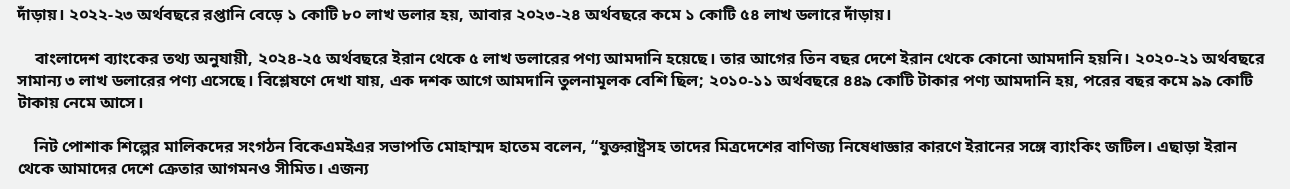দাঁড়ায়। ২০২২-২৩ অর্থবছরে রপ্তানি বেড়ে ১ কোটি ৮০ লাখ ডলার হয়, আবার ২০২৩-২৪ অর্থবছরে কমে ১ কোটি ৫৪ লাখ ডলারে দাঁড়ায়।

    বাংলাদেশ ব্যাংকের তথ্য অনুযায়ী, ২০২৪-২৫ অর্থবছরে ইরান থেকে ৫ লাখ ডলারের পণ্য আমদানি হয়েছে। তার আগের তিন বছর দেশে ইরান থেকে কোনো আমদানি হয়নি। ২০২০-২১ অর্থবছরে সামান্য ৩ লাখ ডলারের পণ্য এসেছে। বিশ্লেষণে দেখা যায়, এক দশক আগে আমদানি তুলনামূলক বেশি ছিল; ২০১০-১১ অর্থবছরে ৪৪৯ কোটি টাকার পণ্য আমদানি হয়, পরের বছর কমে ৯৯ কোটি টাকায় নেমে আসে।

    নিট পোশাক শিল্পের মালিকদের সংগঠন বিকেএমইএর সভাপতি মোহাম্মদ হাতেম বলেন, “যুক্তরাষ্ট্রসহ তাদের মিত্রদেশের বাণিজ্য নিষেধাজ্ঞার কারণে ইরানের সঙ্গে ব্যাংকিং জটিল। এছাড়া ইরান থেকে আমাদের দেশে ক্রেতার আগমনও সীমিত। এজন্য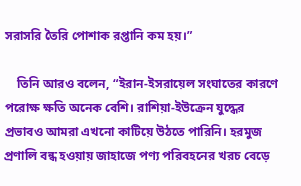সরাসরি তৈরি পোশাক রপ্তানি কম হয়।”

    তিনি আরও বলেন, “ইরান-ইসরায়েল সংঘাতের কারণে পরোক্ষ ক্ষতি অনেক বেশি। রাশিয়া-ইউক্রেন যুদ্ধের প্রভাবও আমরা এখনো কাটিয়ে উঠতে পারিনি। হরমুজ প্রণালি বন্ধ হওয়ায় জাহাজে পণ্য পরিবহনের খরচ বেড়ে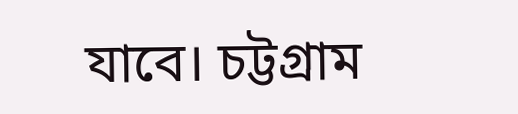যাবে। চট্টগ্রাম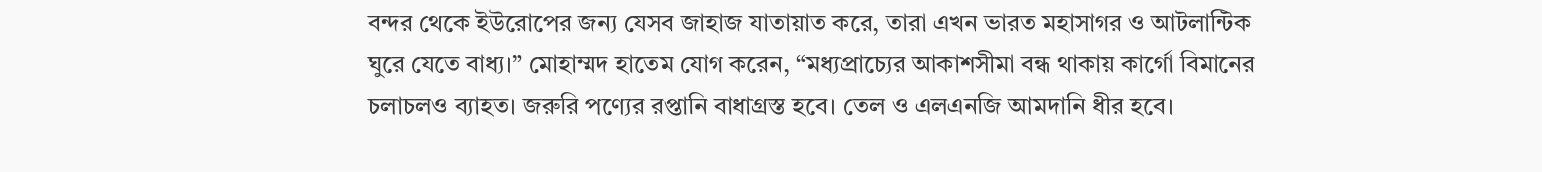বন্দর থেকে ইউরোপের জন্য যেসব জাহাজ যাতায়াত করে, তারা এখন ভারত মহাসাগর ও আটলান্টিক ঘুরে যেতে বাধ্য।” মোহাম্মদ হাতেম যোগ করেন, “মধ্যপ্রাচ্যের আকাশসীমা বন্ধ থাকায় কার্গো বিমানের চলাচলও ব্যাহত। জরুরি পণ্যের রপ্তানি বাধাগ্রস্ত হবে। তেল ও এলএনজি আমদানি ধীর হবে।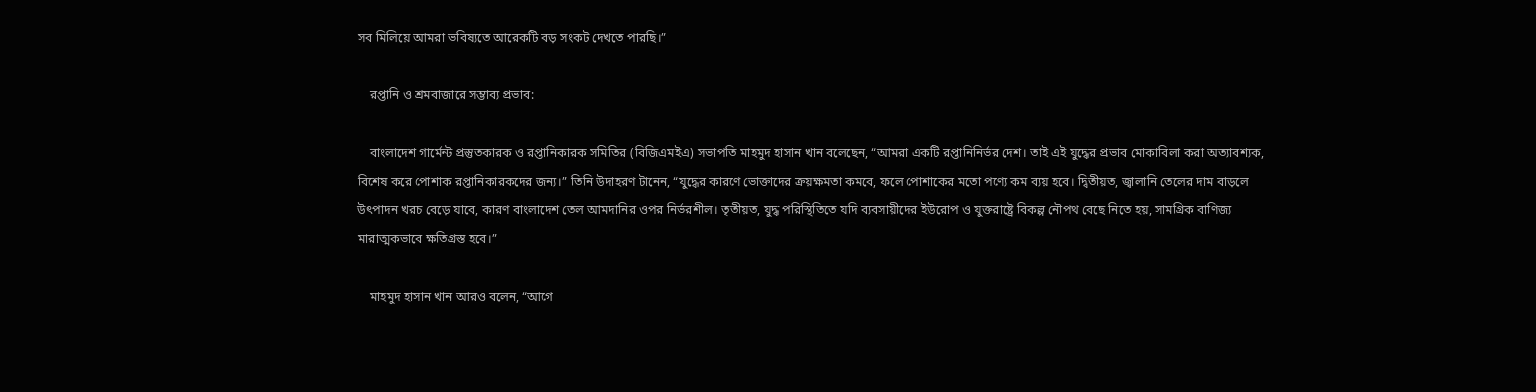সব মিলিয়ে আমরা ভবিষ্যতে আরেকটি বড় সংকট দেখতে পারছি।”

    রপ্তানি ও শ্রমবাজারে সম্ভাব্য প্রভাব:

    বাংলাদেশ গার্মেন্ট প্রস্তুতকারক ও রপ্তানিকারক সমিতির (বিজিএমইএ) সভাপতি মাহমুদ হাসান খান বলেছেন, “আমরা একটি রপ্তানিনির্ভর দেশ। তাই এই যুদ্ধের প্রভাব মোকাবিলা করা অত্যাবশ্যক, বিশেষ করে পোশাক রপ্তানিকারকদের জন্য।” তিনি উদাহরণ টানেন, “যুদ্ধের কারণে ভোক্তাদের ক্রয়ক্ষমতা কমবে, ফলে পোশাকের মতো পণ্যে কম ব্যয় হবে। দ্বিতীয়ত, জ্বালানি তেলের দাম বাড়লে উৎপাদন খরচ বেড়ে যাবে, কারণ বাংলাদেশ তেল আমদানির ওপর নির্ভরশীল। তৃতীয়ত, যুদ্ধ পরিস্থিতিতে যদি ব্যবসায়ীদের ইউরোপ ও যুক্তরাষ্ট্রে বিকল্প নৌপথ বেছে নিতে হয়, সামগ্রিক বাণিজ্য মারাত্মকভাবে ক্ষতিগ্রস্ত হবে।”

    মাহমুদ হাসান খান আরও বলেন, “আগে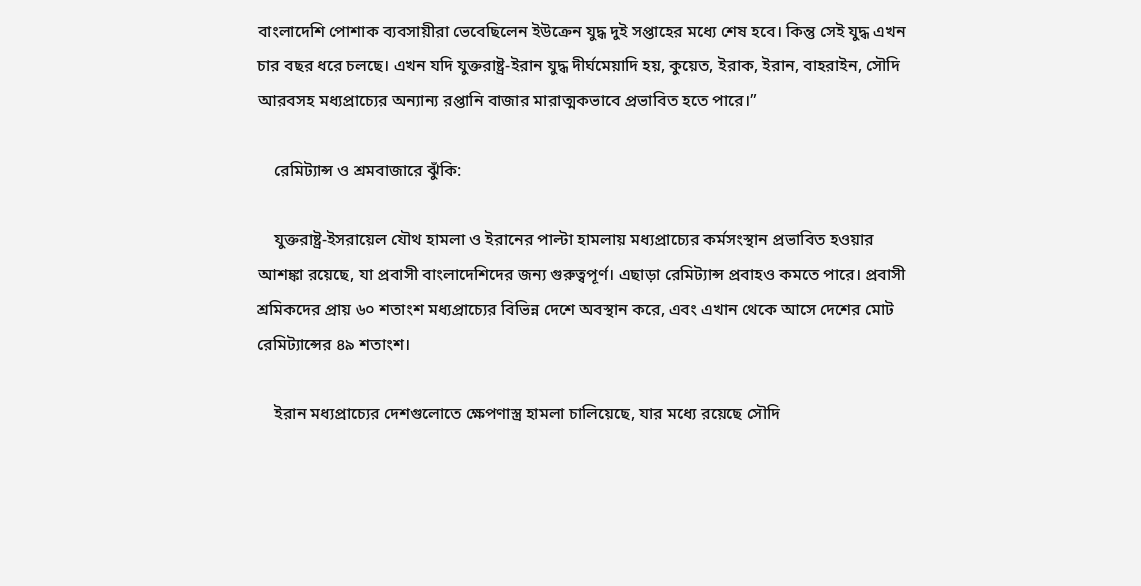বাংলাদেশি পোশাক ব্যবসায়ীরা ভেবেছিলেন ইউক্রেন যুদ্ধ দুই সপ্তাহের মধ্যে শেষ হবে। কিন্তু সেই যুদ্ধ এখন চার বছর ধরে চলছে। এখন যদি যুক্তরাষ্ট্র-ইরান যুদ্ধ দীর্ঘমেয়াদি হয়, কুয়েত, ইরাক, ইরান, বাহরাইন, সৌদি আরবসহ মধ্যপ্রাচ্যের অন্যান্য রপ্তানি বাজার মারাত্মকভাবে প্রভাবিত হতে পারে।”

    রেমিট্যান্স ও শ্রমবাজারে ঝুঁকি:

    যুক্তরাষ্ট্র-ইসরায়েল যৌথ হামলা ও ইরানের পাল্টা হামলায় মধ্যপ্রাচ্যের কর্মসংস্থান প্রভাবিত হওয়ার আশঙ্কা রয়েছে, যা প্রবাসী বাংলাদেশিদের জন্য গুরুত্বপূর্ণ। এছাড়া রেমিট্যান্স প্রবাহও কমতে পারে। প্রবাসী শ্রমিকদের প্রায় ৬০ শতাংশ মধ্যপ্রাচ্যের বিভিন্ন দেশে অবস্থান করে, এবং এখান থেকে আসে দেশের মোট রেমিট্যান্সের ৪৯ শতাংশ।

    ইরান মধ্যপ্রাচ্যের দেশগুলোতে ক্ষেপণাস্ত্র হামলা চালিয়েছে, যার মধ্যে রয়েছে সৌদি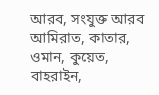আরব, সংযুক্ত আরব আমিরাত, কাতার, ওমান, কুয়েত, বাহরাইন,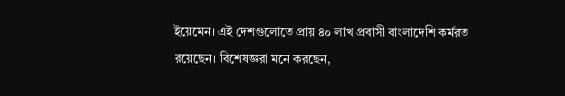ইয়েমেন। এই দেশগুলোতে প্রায় ৪০ লাখ প্রবাসী বাংলাদেশি কর্মরত রয়েছেন। বিশেষজ্ঞরা মনে করছেন,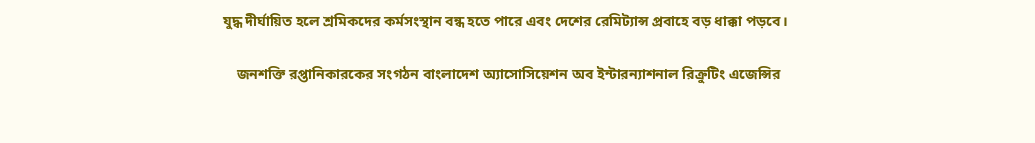যুদ্ধ দীর্ঘায়িত হলে শ্রমিকদের কর্মসংস্থান বন্ধ হতে পারে এবং দেশের রেমিট্যান্স প্রবাহে বড় ধাক্কা পড়বে।

    জনশক্তি রপ্তানিকারকের সংগঠন বাংলাদেশ অ্যাসোসিয়েশন অব ইন্টারন্যাশনাল রিক্রুটিং এজেন্সির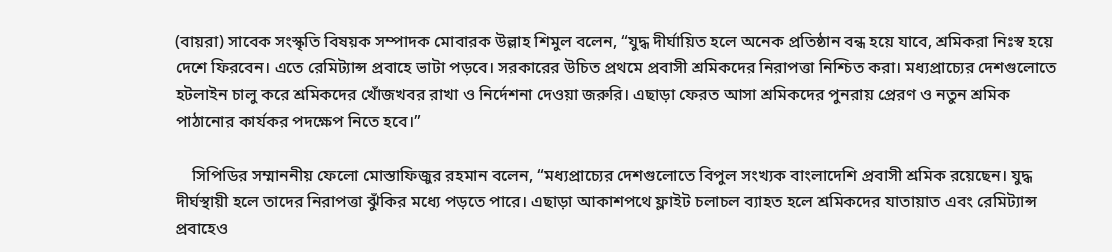(বায়রা) সাবেক সংস্কৃতি বিষয়ক সম্পাদক মোবারক উল্লাহ শিমুল বলেন, “যুদ্ধ দীর্ঘায়িত হলে অনেক প্রতিষ্ঠান বন্ধ হয়ে যাবে, শ্রমিকরা নিঃস্ব হয়ে দেশে ফিরবেন। এতে রেমিট্যান্স প্রবাহে ভাটা পড়বে। সরকারের উচিত প্রথমে প্রবাসী শ্রমিকদের নিরাপত্তা নিশ্চিত করা। মধ্যপ্রাচ্যের দেশগুলোতে হটলাইন চালু করে শ্রমিকদের খোঁজখবর রাখা ও নির্দেশনা দেওয়া জরুরি। এছাড়া ফেরত আসা শ্রমিকদের পুনরায় প্রেরণ ও নতুন শ্রমিক পাঠানোর কার্যকর পদক্ষেপ নিতে হবে।”

    সিপিডির সম্মাননীয় ফেলো মোস্তাফিজুর রহমান বলেন, “মধ্যপ্রাচ্যের দেশগুলোতে বিপুল সংখ্যক বাংলাদেশি প্রবাসী শ্রমিক রয়েছেন। যুদ্ধ দীর্ঘস্থায়ী হলে তাদের নিরাপত্তা ঝুঁকির মধ্যে পড়তে পারে। এছাড়া আকাশপথে ফ্লাইট চলাচল ব্যাহত হলে শ্রমিকদের যাতায়াত এবং রেমিট্যান্স প্রবাহেও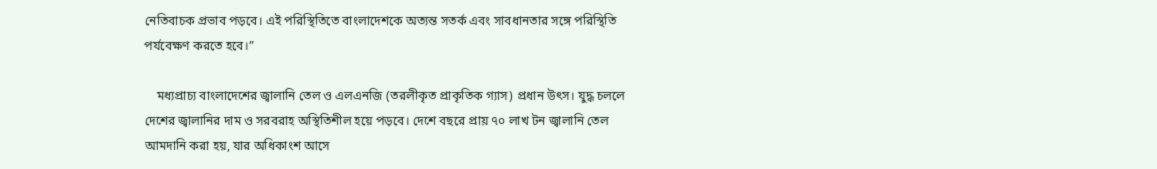নেতিবাচক প্রভাব পড়বে। এই পরিস্থিতিতে বাংলাদেশকে অত্যন্ত সতর্ক এবং সাবধানতার সঙ্গে পরিস্থিতি পর্যবেক্ষণ করতে হবে।”

    মধ্যপ্রাচ্য বাংলাদেশের জ্বালানি তেল ও এলএনজি (তরলীকৃত প্রাকৃতিক গ্যাস) প্রধান উৎস। যুদ্ধ চললে দেশের জ্বালানির দাম ও সরবরাহ অস্থিতিশীল হয়ে পড়বে। দেশে বছরে প্রায় ৭০ লাখ টন জ্বালানি তেল আমদানি করা হয়, যার অধিকাংশ আসে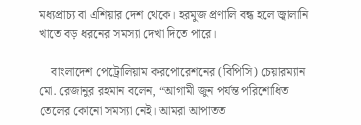মধ্যপ্রাচ্য বা এশিয়ার দেশ থেকে। হরমুজ প্রণালি বন্ধ হলে জ্বালানি খাতে বড় ধরনের সমস্যা দেখা দিতে পারে।

    বাংলাদেশ পেট্রোলিয়াম করপোরেশনের (বিপিসি) চেয়ারম্যান মো. রেজানুর রহমান বলেন, “আগামী জুন পর্যন্ত পরিশোধিত তেলের কোনো সমস্যা নেই। আমরা আপাতত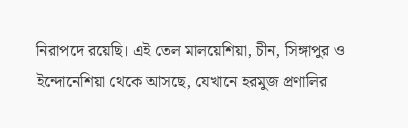নিরাপদে রয়েছি। এই তেল মালয়েশিয়া, চীন, সিঙ্গাপুর ও ইন্দোনেশিয়া থেকে আসছে, যেখানে হরমুজ প্রণালির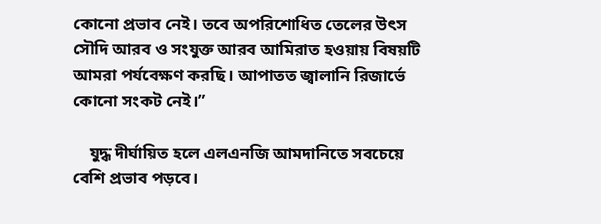কোনো প্রভাব নেই। তবে অপরিশোধিত তেলের উৎস সৌদি আরব ও সংযুক্ত আরব আমিরাত হওয়ায় বিষয়টি আমরা পর্যবেক্ষণ করছি। আপাতত জ্বালানি রিজার্ভে কোনো সংকট নেই।”

    যুদ্ধ দীর্ঘায়িত হলে এলএনজি আমদানিতে সবচেয়ে বেশি প্রভাব পড়বে।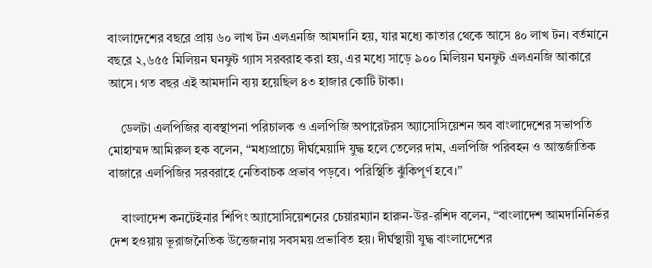বাংলাদেশের বছরে প্রায় ৬০ লাখ টন এলএনজি আমদানি হয়, যার মধ্যে কাতার থেকে আসে ৪০ লাখ টন। বর্তমানে বছরে ২,৬৫৫ মিলিয়ন ঘনফুট গ্যাস সরবরাহ করা হয়, এর মধ্যে সাড়ে ৯০০ মিলিয়ন ঘনফুট এলএনজি আকারে আসে। গত বছর এই আমদানি ব্যয় হয়েছিল ৪৩ হাজার কোটি টাকা।

    ডেলটা এলপিজির ব্যবস্থাপনা পরিচালক ও এলপিজি অপারেটরস অ্যাসোসিয়েশন অব বাংলাদেশের সভাপতি মোহাম্মদ আমিরুল হক বলেন, “মধ্যপ্রাচ্যে দীর্ঘমেয়াদি যুদ্ধ হলে তেলের দাম, এলপিজি পরিবহন ও আন্তর্জাতিক বাজারে এলপিজির সরবরাহে নেতিবাচক প্রভাব পড়বে। পরিস্থিতি ঝুঁকিপূর্ণ হবে।”

    বাংলাদেশ কনটেইনার শিপিং অ্যাসোসিয়েশনের চেয়ারম্যান হারুন-উর-রশিদ বলেন, “বাংলাদেশ আমদানিনির্ভর দেশ হওয়ায় ভূরাজনৈতিক উত্তেজনায় সবসময় প্রভাবিত হয়। দীর্ঘস্থায়ী যুদ্ধ বাংলাদেশের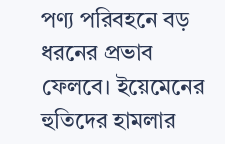পণ্য পরিবহনে বড় ধরনের প্রভাব ফেলবে। ইয়েমেনের হুতিদের হামলার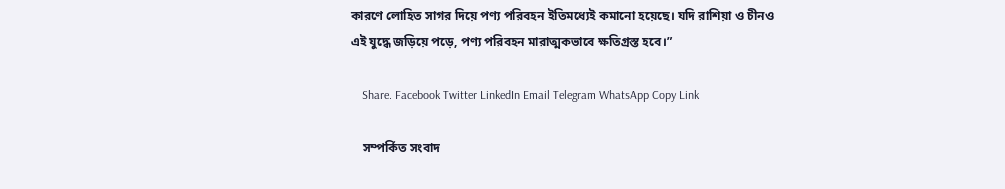কারণে লোহিত সাগর দিয়ে পণ্য পরিবহন ইতিমধ্যেই কমানো হয়েছে। যদি রাশিয়া ও চীনও এই যুদ্ধে জড়িয়ে পড়ে, পণ্য পরিবহন মারাত্মকভাবে ক্ষতিগ্রস্ত হবে।”

    Share. Facebook Twitter LinkedIn Email Telegram WhatsApp Copy Link

    সম্পর্কিত সংবাদ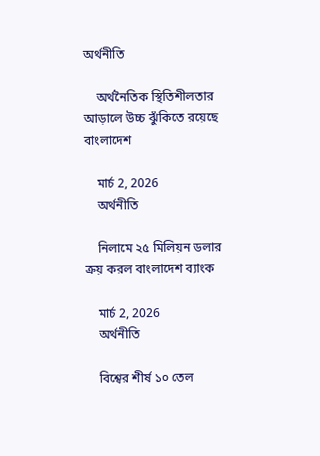অর্থনীতি

    অর্থনৈতিক স্থিতিশীলতার আড়ালে উচ্চ ঝুঁকিতে রয়েছে বাংলাদেশ

    মার্চ 2, 2026
    অর্থনীতি

    নিলামে ২৫ মিলিয়ন ডলার ক্রয় করল বাংলাদেশ ব্যাংক

    মার্চ 2, 2026
    অর্থনীতি

    বিশ্বের শীর্ষ ১০ তেল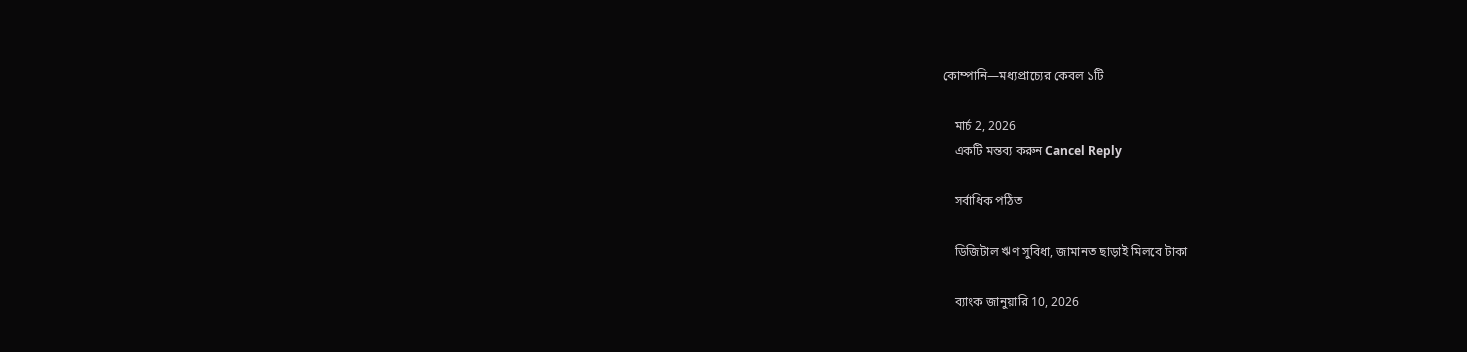কোম্পানি—মধ্যপ্রাচ্যের কেবল ১টি

    মার্চ 2, 2026
    একটি মন্তব্য করুন Cancel Reply

    সর্বাধিক পঠিত

    ডিজিটাল ঋণ সুবিধা, জামানত ছাড়াই মিলবে টাকা

    ব্যাংক জানুয়ারি 10, 2026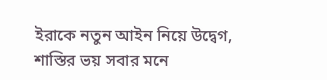ইরাকে নতুন আইন নিয়ে উদ্বেগ, শাস্তির ভয় সবার মনে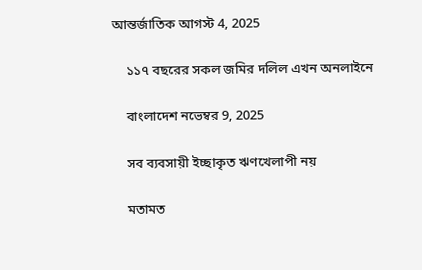আন্তর্জাতিক আগস্ট 4, 2025

    ১১৭ বছরের সকল জমির দলিল এখন অনলাইনে

    বাংলাদেশ নভেম্বর 9, 2025

    সব ব্যবসায়ী ইচ্ছাকৃত ঋণখেলাপী নয়

    মতামত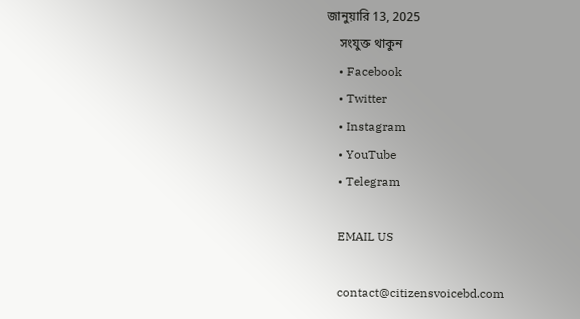জানুয়ারি 13, 2025
    সংযুক্ত থাকুন
    • Facebook
    • Twitter
    • Instagram
    • YouTube
    • Telegram

    EMAIL US

    contact@citizensvoicebd.com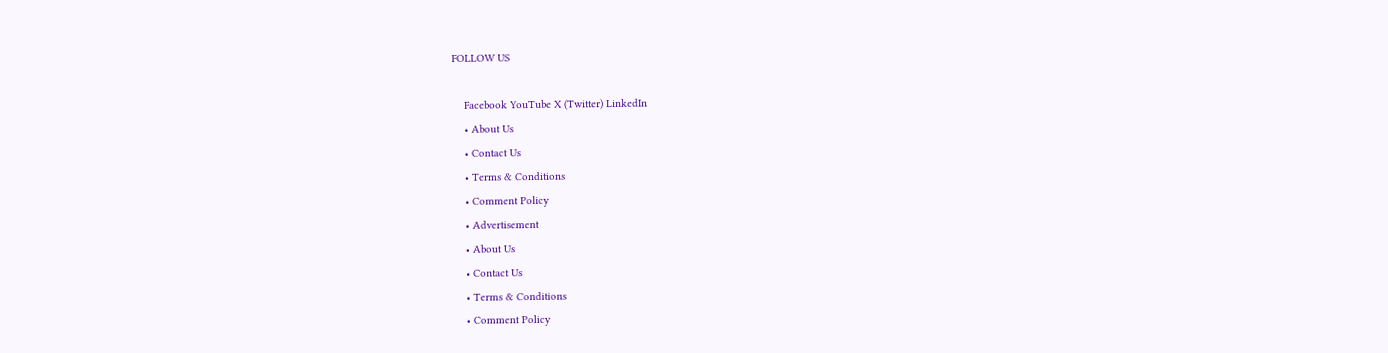FOLLOW US

    Facebook YouTube X (Twitter) LinkedIn
    • About Us
    • Contact Us
    • Terms & Conditions
    • Comment Policy
    • Advertisement
    • About Us
    • Contact Us
    • Terms & Conditions
    • Comment Policy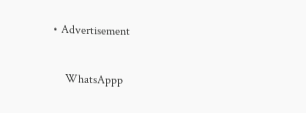• Advertisement

    WhatsAppp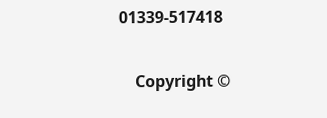01339-517418

    Copyright ©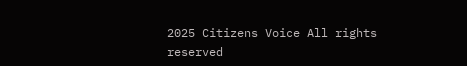2025 Citizens Voice All rights reserved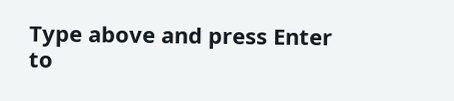Type above and press Enter to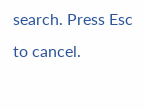search. Press Esc to cancel.